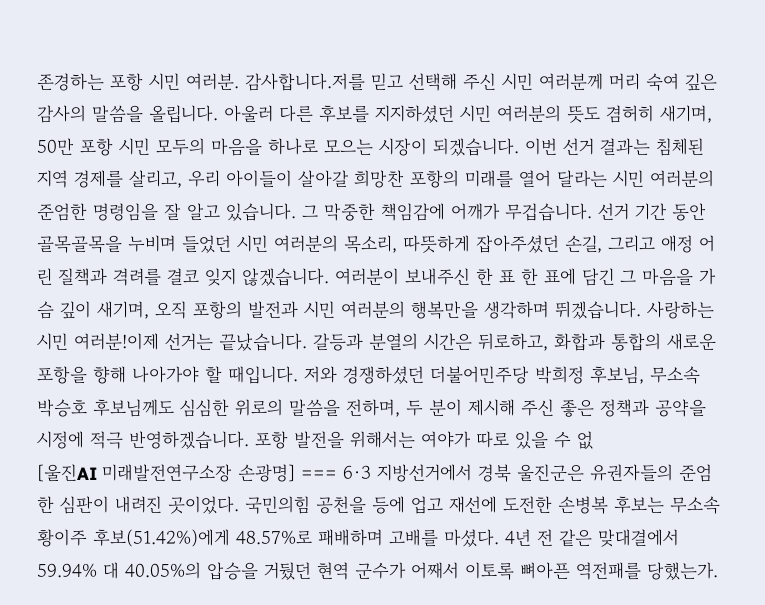존경하는 포항 시민 여러분. 감사합니다.저를 믿고 선택해 주신 시민 여러분께 머리 숙여 깊은 감사의 말씀을 올립니다. 아울러 다른 후보를 지지하셨던 시민 여러분의 뜻도 겸허히 새기며, 50만 포항 시민 모두의 마음을 하나로 모으는 시장이 되겠습니다. 이번 선거 결과는 침체된 지역 경제를 살리고, 우리 아이들이 살아갈 희망찬 포항의 미래를 열어 달라는 시민 여러분의 준엄한 명령임을 잘 알고 있습니다. 그 막중한 책임감에 어깨가 무겁습니다. 선거 기간 동안 골목골목을 누비며 들었던 시민 여러분의 목소리, 따뜻하게 잡아주셨던 손길, 그리고 애정 어린 질책과 격려를 결코 잊지 않겠습니다. 여러분이 보내주신 한 표 한 표에 담긴 그 마음을 가슴 깊이 새기며, 오직 포항의 발전과 시민 여러분의 행복만을 생각하며 뛰겠습니다. 사랑하는 시민 여러분!이제 선거는 끝났습니다. 갈등과 분열의 시간은 뒤로하고, 화합과 통합의 새로운 포항을 향해 나아가야 할 때입니다. 저와 경쟁하셨던 더불어민주당 박희정 후보님, 무소속 박승호 후보님께도 심심한 위로의 말씀을 전하며, 두 분이 제시해 주신 좋은 정책과 공약을 시정에 적극 반영하겠습니다. 포항 발전을 위해서는 여야가 따로 있을 수 없
[울진AI 미래발전연구소장 손광명] === 6·3 지방선거에서 경북 울진군은 유권자들의 준엄한 심판이 내려진 곳이었다. 국민의힘 공천을 등에 업고 재선에 도전한 손병복 후보는 무소속 황이주 후보(51.42%)에게 48.57%로 패배하며 고배를 마셨다. 4년 전 같은 맞대결에서 59.94% 대 40.05%의 압승을 거뒀던 현역 군수가 어째서 이토록 뼈아픈 역전패를 당했는가.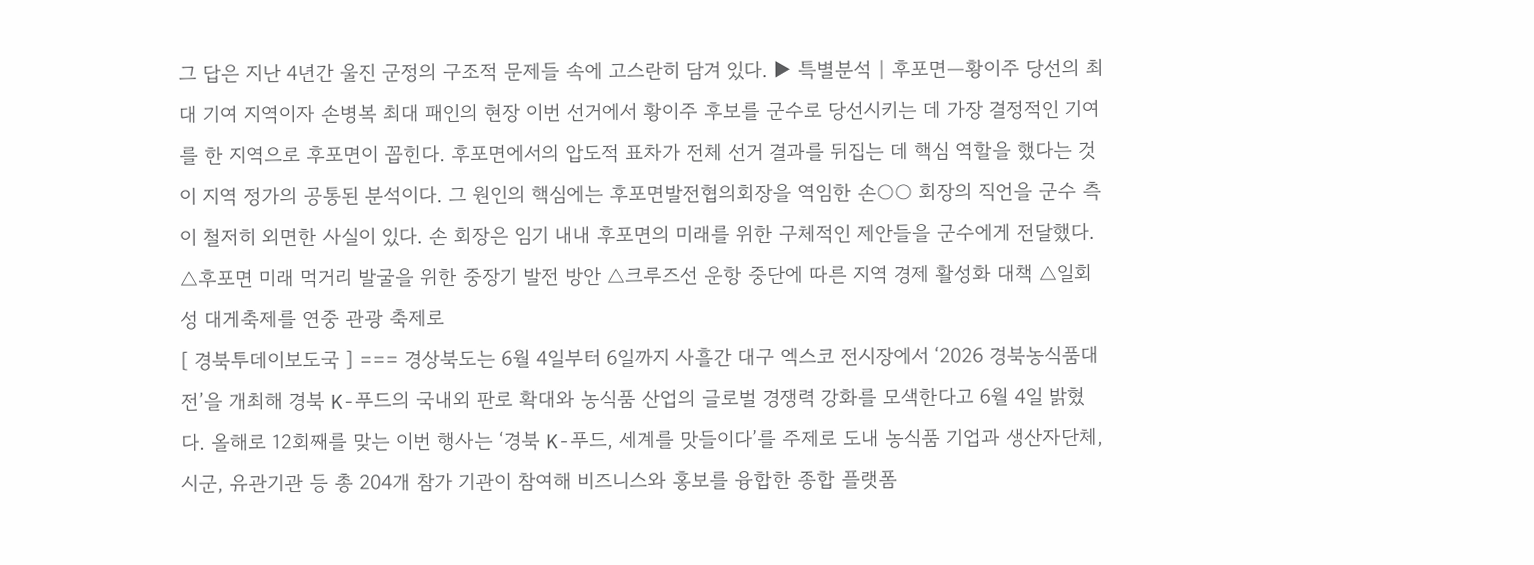그 답은 지난 4년간 울진 군정의 구조적 문제들 속에 고스란히 담겨 있다. ▶ 특별분석 | 후포면—황이주 당선의 최대 기여 지역이자 손병복 최대 패인의 현장 이번 선거에서 황이주 후보를 군수로 당선시키는 데 가장 결정적인 기여를 한 지역으로 후포면이 꼽힌다. 후포면에서의 압도적 표차가 전체 선거 결과를 뒤집는 데 핵심 역할을 했다는 것이 지역 정가의 공통된 분석이다. 그 원인의 핵심에는 후포면발전협의회장을 역임한 손○○ 회장의 직언을 군수 측이 철저히 외면한 사실이 있다. 손 회장은 임기 내내 후포면의 미래를 위한 구체적인 제안들을 군수에게 전달했다. △후포면 미래 먹거리 발굴을 위한 중장기 발전 방안 △크루즈선 운항 중단에 따른 지역 경제 활성화 대책 △일회성 대게축제를 연중 관광 축제로
[ 경북투데이보도국 ] === 경상북도는 6월 4일부터 6일까지 사흘간 대구 엑스코 전시장에서 ‘2026 경북농식품대전’을 개최해 경북 K-푸드의 국내외 판로 확대와 농식품 산업의 글로벌 경쟁력 강화를 모색한다고 6월 4일 밝혔다. 올해로 12회째를 맞는 이번 행사는 ‘경북 K-푸드, 세계를 맛들이다’를 주제로 도내 농식품 기업과 생산자단체, 시군, 유관기관 등 총 204개 참가 기관이 참여해 비즈니스와 홍보를 융합한 종합 플랫폼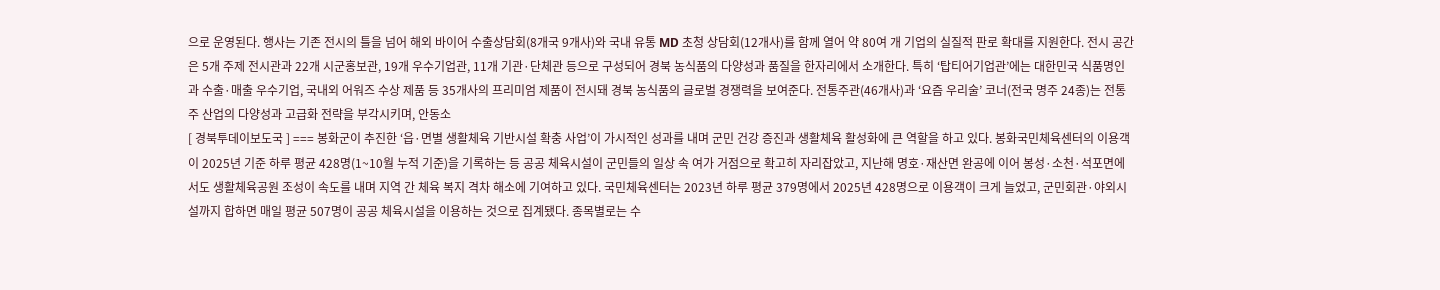으로 운영된다. 행사는 기존 전시의 틀을 넘어 해외 바이어 수출상담회(8개국 9개사)와 국내 유통 MD 초청 상담회(12개사)를 함께 열어 약 80여 개 기업의 실질적 판로 확대를 지원한다. 전시 공간은 5개 주제 전시관과 22개 시군홍보관, 19개 우수기업관, 11개 기관·단체관 등으로 구성되어 경북 농식품의 다양성과 품질을 한자리에서 소개한다. 특히 ‘탑티어기업관’에는 대한민국 식품명인과 수출·매출 우수기업, 국내외 어워즈 수상 제품 등 35개사의 프리미엄 제품이 전시돼 경북 농식품의 글로벌 경쟁력을 보여준다. 전통주관(46개사)과 ‘요즘 우리술’ 코너(전국 명주 24종)는 전통주 산업의 다양성과 고급화 전략을 부각시키며, 안동소
[ 경북투데이보도국 ] === 봉화군이 추진한 ‘읍·면별 생활체육 기반시설 확충 사업’이 가시적인 성과를 내며 군민 건강 증진과 생활체육 활성화에 큰 역할을 하고 있다. 봉화국민체육센터의 이용객이 2025년 기준 하루 평균 428명(1~10월 누적 기준)을 기록하는 등 공공 체육시설이 군민들의 일상 속 여가 거점으로 확고히 자리잡았고, 지난해 명호·재산면 완공에 이어 봉성·소천·석포면에서도 생활체육공원 조성이 속도를 내며 지역 간 체육 복지 격차 해소에 기여하고 있다. 국민체육센터는 2023년 하루 평균 379명에서 2025년 428명으로 이용객이 크게 늘었고, 군민회관·야외시설까지 합하면 매일 평균 507명이 공공 체육시설을 이용하는 것으로 집계됐다. 종목별로는 수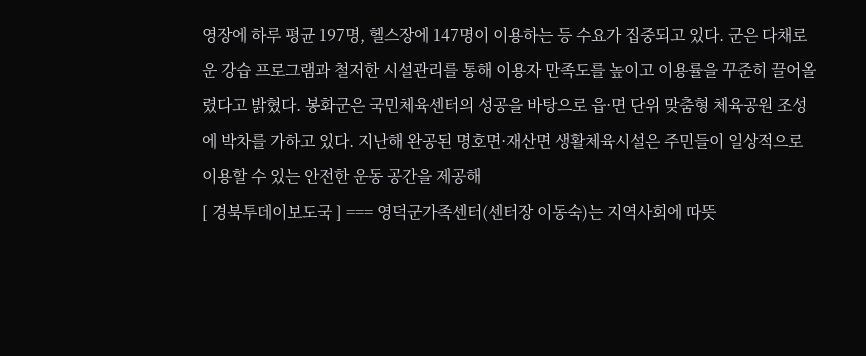영장에 하루 평균 197명, 헬스장에 147명이 이용하는 등 수요가 집중되고 있다. 군은 다채로운 강습 프로그램과 철저한 시설관리를 통해 이용자 만족도를 높이고 이용률을 꾸준히 끌어올렸다고 밝혔다. 봉화군은 국민체육센터의 성공을 바탕으로 읍·면 단위 맞춤형 체육공원 조성에 박차를 가하고 있다. 지난해 완공된 명호면·재산면 생활체육시설은 주민들이 일상적으로 이용할 수 있는 안전한 운동 공간을 제공해
[ 경북투데이보도국 ] === 영덕군가족센터(센터장 이동숙)는 지역사회에 따뜻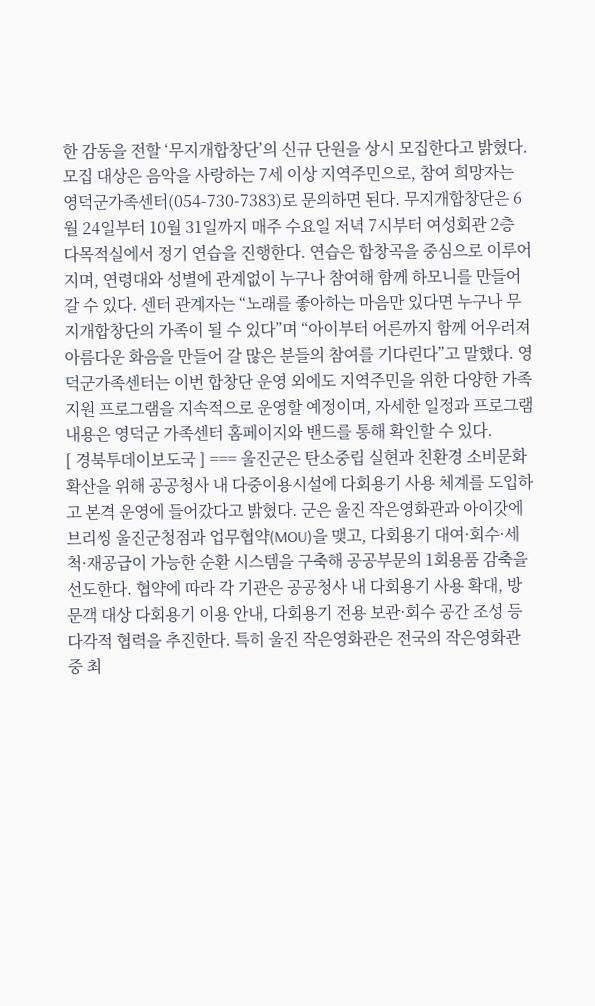한 감동을 전할 ‘무지개합창단’의 신규 단원을 상시 모집한다고 밝혔다. 모집 대상은 음악을 사랑하는 7세 이상 지역주민으로, 참여 희망자는 영덕군가족센터(054-730-7383)로 문의하면 된다. 무지개합창단은 6월 24일부터 10월 31일까지 매주 수요일 저녁 7시부터 여성회관 2층 다목적실에서 정기 연습을 진행한다. 연습은 합창곡을 중심으로 이루어지며, 연령대와 성별에 관계없이 누구나 참여해 함께 하모니를 만들어 갈 수 있다. 센터 관계자는 “노래를 좋아하는 마음만 있다면 누구나 무지개합창단의 가족이 될 수 있다”며 “아이부터 어른까지 함께 어우러져 아름다운 화음을 만들어 갈 많은 분들의 참여를 기다린다”고 말했다. 영덕군가족센터는 이번 합창단 운영 외에도 지역주민을 위한 다양한 가족 지원 프로그램을 지속적으로 운영할 예정이며, 자세한 일정과 프로그램 내용은 영덕군 가족센터 홈페이지와 밴드를 통해 확인할 수 있다.
[ 경북투데이보도국 ] === 울진군은 탄소중립 실현과 친환경 소비문화 확산을 위해 공공청사 내 다중이용시설에 다회용기 사용 체계를 도입하고 본격 운영에 들어갔다고 밝혔다. 군은 울진 작은영화관과 아이갓에브리씽 울진군청점과 업무협약(MOU)을 맺고, 다회용기 대여·회수·세척·재공급이 가능한 순환 시스템을 구축해 공공부문의 1회용품 감축을 선도한다. 협약에 따라 각 기관은 공공청사 내 다회용기 사용 확대, 방문객 대상 다회용기 이용 안내, 다회용기 전용 보관·회수 공간 조성 등 다각적 협력을 추진한다. 특히 울진 작은영화관은 전국의 작은영화관 중 최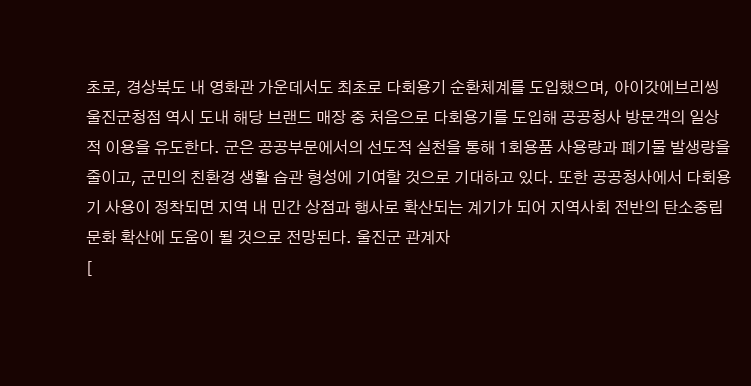초로, 경상북도 내 영화관 가운데서도 최초로 다회용기 순환체계를 도입했으며, 아이갓에브리씽 울진군청점 역시 도내 해당 브랜드 매장 중 처음으로 다회용기를 도입해 공공청사 방문객의 일상적 이용을 유도한다. 군은 공공부문에서의 선도적 실천을 통해 1회용품 사용량과 폐기물 발생량을 줄이고, 군민의 친환경 생활 습관 형성에 기여할 것으로 기대하고 있다. 또한 공공청사에서 다회용기 사용이 정착되면 지역 내 민간 상점과 행사로 확산되는 계기가 되어 지역사회 전반의 탄소중립 문화 확산에 도움이 될 것으로 전망된다. 울진군 관계자
[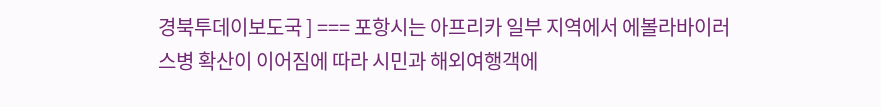경북투데이보도국 ] === 포항시는 아프리카 일부 지역에서 에볼라바이러스병 확산이 이어짐에 따라 시민과 해외여행객에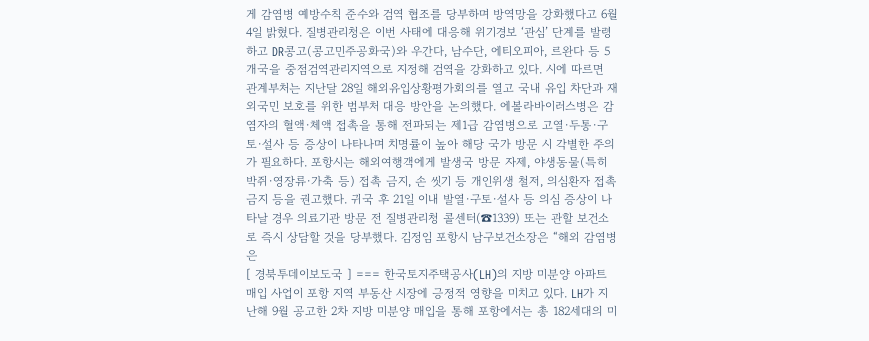게 감염병 예방수칙 준수와 검역 협조를 당부하며 방역망을 강화했다고 6월 4일 밝혔다. 질병관리청은 이번 사태에 대응해 위기경보 ‘관심’ 단계를 발령하고 DR콩고(콩고민주공화국)와 우간다, 남수단, 에티오피아, 르완다 등 5개국을 중점검역관리지역으로 지정해 검역을 강화하고 있다. 시에 따르면 관계부처는 지난달 28일 해외유입상황평가회의를 열고 국내 유입 차단과 재외국민 보호를 위한 범부처 대응 방안을 논의했다. 에볼라바이러스병은 감염자의 혈액·체액 접촉을 통해 전파되는 제1급 감염병으로 고열·두통·구토·설사 등 증상이 나타나며 치명률이 높아 해당 국가 방문 시 각별한 주의가 필요하다. 포항시는 해외여행객에게 발생국 방문 자제, 야생동물(특히 박쥐·영장류·가축 등) 접촉 금지, 손 씻기 등 개인위생 철저, 의심환자 접촉 금지 등을 권고했다. 귀국 후 21일 이내 발열·구토·설사 등 의심 증상이 나타날 경우 의료기관 방문 전 질병관리청 콜센터(☎1339) 또는 관할 보건소로 즉시 상담할 것을 당부했다. 김정임 포항시 남구보건소장은 “해외 감염병은
[ 경북투데이보도국 ] === 한국토지주택공사(LH)의 지방 미분양 아파트 매입 사업이 포항 지역 부동산 시장에 긍정적 영향을 미치고 있다. LH가 지난해 9월 공고한 2차 지방 미분양 매입을 통해 포항에서는 총 182세대의 미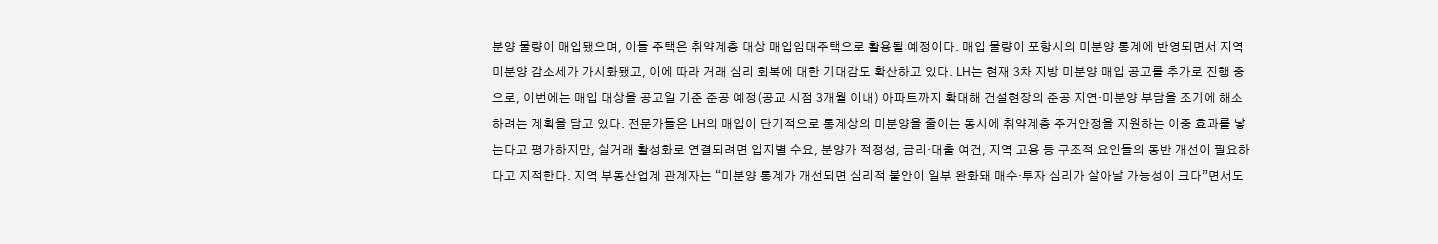분양 물량이 매입됐으며, 이들 주택은 취약계층 대상 매입임대주택으로 활용될 예정이다. 매입 물량이 포항시의 미분양 통계에 반영되면서 지역 미분양 감소세가 가시화됐고, 이에 따라 거래 심리 회복에 대한 기대감도 확산하고 있다. LH는 현재 3차 지방 미분양 매입 공고를 추가로 진행 중으로, 이번에는 매입 대상을 공고일 기준 준공 예정(공교 시점 3개월 이내) 아파트까지 확대해 건설현장의 준공 지연·미분양 부담을 조기에 해소하려는 계획을 담고 있다. 전문가들은 LH의 매입이 단기적으로 통계상의 미분양을 줄이는 동시에 취약계층 주거안정을 지원하는 이중 효과를 낳는다고 평가하지만, 실거래 활성화로 연결되려면 입지별 수요, 분양가 적정성, 금리·대출 여건, 지역 고용 등 구조적 요인들의 동반 개선이 필요하다고 지적한다. 지역 부동산업계 관계자는 “미분양 통계가 개선되면 심리적 불안이 일부 완화돼 매수·투자 심리가 살아날 가능성이 크다”면서도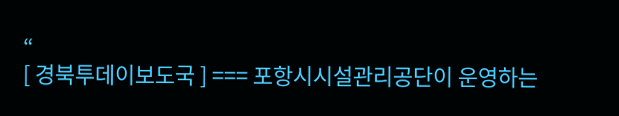“
[ 경북투데이보도국 ] === 포항시시설관리공단이 운영하는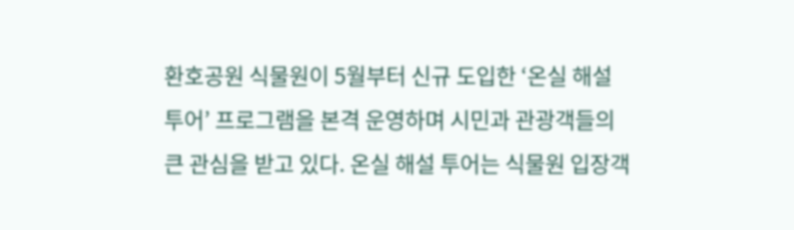환호공원 식물원이 5월부터 신규 도입한 ‘온실 해설 투어’ 프로그램을 본격 운영하며 시민과 관광객들의 큰 관심을 받고 있다. 온실 해설 투어는 식물원 입장객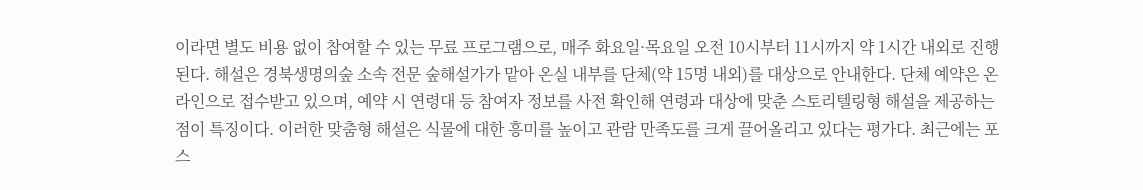이라면 별도 비용 없이 참여할 수 있는 무료 프로그램으로, 매주 화요일·목요일 오전 10시부터 11시까지 약 1시간 내외로 진행된다. 해설은 경북생명의숲 소속 전문 숲해설가가 맡아 온실 내부를 단체(약 15명 내외)를 대상으로 안내한다. 단체 예약은 온라인으로 접수받고 있으며, 예약 시 연령대 등 참여자 정보를 사전 확인해 연령과 대상에 맞춘 스토리텔링형 해설을 제공하는 점이 특징이다. 이러한 맞춤형 해설은 식물에 대한 흥미를 높이고 관람 만족도를 크게 끌어올리고 있다는 평가다. 최근에는 포스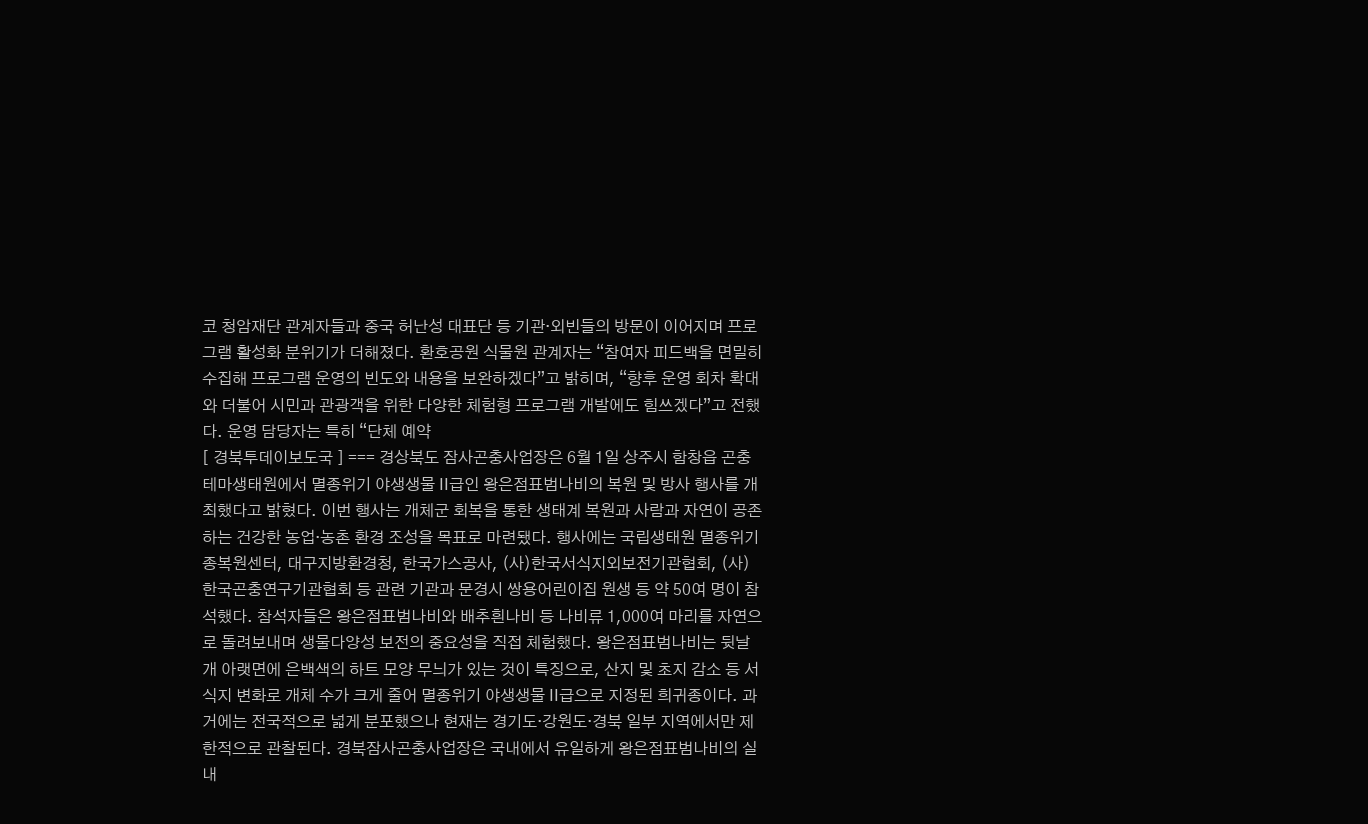코 청암재단 관계자들과 중국 허난성 대표단 등 기관·외빈들의 방문이 이어지며 프로그램 활성화 분위기가 더해졌다. 환호공원 식물원 관계자는 “참여자 피드백을 면밀히 수집해 프로그램 운영의 빈도와 내용을 보완하겠다”고 밝히며, “향후 운영 회차 확대와 더불어 시민과 관광객을 위한 다양한 체험형 프로그램 개발에도 힘쓰겠다”고 전했다. 운영 담당자는 특히 “단체 예약
[ 경북투데이보도국 ] === 경상북도 잠사곤충사업장은 6월 1일 상주시 함창읍 곤충테마생태원에서 멸종위기 야생생물 II급인 왕은점표범나비의 복원 및 방사 행사를 개최했다고 밝혔다. 이번 행사는 개체군 회복을 통한 생태계 복원과 사람과 자연이 공존하는 건강한 농업·농촌 환경 조성을 목표로 마련됐다. 행사에는 국립생태원 멸종위기종복원센터, 대구지방환경청, 한국가스공사, (사)한국서식지외보전기관협회, (사)한국곤충연구기관협회 등 관련 기관과 문경시 쌍용어린이집 원생 등 약 50여 명이 참석했다. 참석자들은 왕은점표범나비와 배추흰나비 등 나비류 1,000여 마리를 자연으로 돌려보내며 생물다양성 보전의 중요성을 직접 체험했다. 왕은점표범나비는 뒷날개 아랫면에 은백색의 하트 모양 무늬가 있는 것이 특징으로, 산지 및 초지 감소 등 서식지 변화로 개체 수가 크게 줄어 멸종위기 야생생물 II급으로 지정된 희귀종이다. 과거에는 전국적으로 넓게 분포했으나 현재는 경기도·강원도·경북 일부 지역에서만 제한적으로 관찰된다. 경북잠사곤충사업장은 국내에서 유일하게 왕은점표범나비의 실내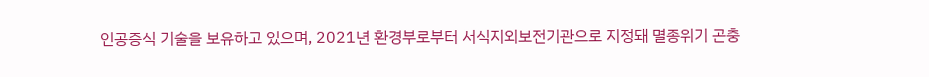인공증식 기술을 보유하고 있으며, 2021년 환경부로부터 서식지외보전기관으로 지정돼 멸종위기 곤충